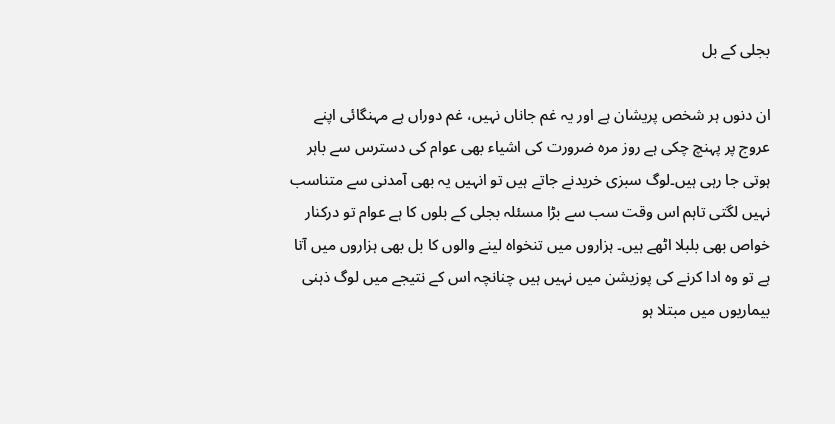بجلی کے بل

ان دنوں ہر شخص پریشان ہے اور یہ غم جاناں نہیں، غم دوراں ہے مہنگائی اپنے عروج پر پہنچ چکی ہے روز مرہ ضرورت کی اشیاء بھی عوام کی دسترس سے باہر ہوتی جا رہی ہیں۔لوگ سبزی خریدنے جاتے ہیں تو انہیں یہ بھی آمدنی سے متناسب نہیں لگتی تاہم اس وقت سب سے بڑا مسئلہ بجلی کے بلوں کا ہے عوام تو درکنار خواص بھی بلبلا اٹھے ہیں۔ ہزاروں میں تنخواہ لینے والوں کا بل بھی ہزاروں میں آتا ہے تو وہ ادا کرنے کی پوزیشن میں نہیں ہیں چنانچہ اس کے نتیجے میں لوگ ذہنی بیماریوں میں مبتلا ہو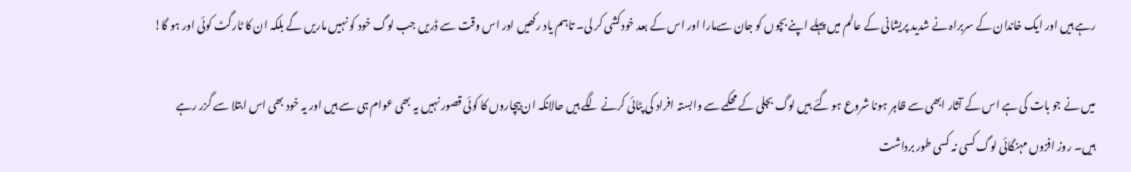رہے ہیں اور ایک خاندان کے سربراہ نے شدید پریشانی کے عالم میں پہلے اپنے بچوں کو جان سےمارا اور اس کے بعد خودکشی کر لی۔ تاہم یاد رکھیں اور اس وقت سے ڈریں جب لوگ خود کو نہیں ماریں گے بلکہ ان کا ٹارگٹ کوئی اور ہو گا!

میں نے جو بات کی ہے اس کے آثار ابھی سے ظاہر ہونا شروع ہو گئے ہیں لوگ بجلی کے محکمے سے وابستہ افراد کی پٹائی کرنے لگے ہیں حالانکہ ان بیچاروں کا کوئی قصور نہیں یہ بھی عوام ہی سے ہیں اور یہ خود بھی اس ابتلا سے گزر رہے ہیں۔ روز افزوں مہنگائی لوگ کسی نہ کسی طور برداشت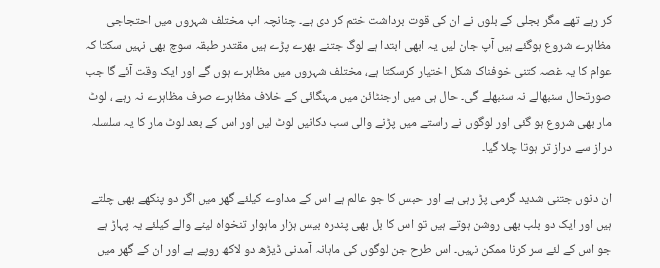کر رہے تھے مگر بجلی کے بلوں نے ان کی قوت برداشت ختم کر دی ہے۔ چنانچہ اب مختلف شہروں میں احتجاجی مظاہرے شروع ہوگئے ہیں آپ جان لیں یہ ابھی ابتدا ہے لوگ جتنے بھرے پڑے ہیں مقتدر طبقہ سوچ بھی نہیں سکتا کہ عوام کا یہ غصہ کتنی خوفناک شکل اختیار کرسکتا ہے، مختلف شہروں میں مظاہرے ہوں گے اور ایک وقت آئے گا جب صورتحال سنبھالے نہ سنبھلے گی۔ حال ہی میں ارجنٹائن میں مہنگائی کے خلاف مظاہرے صرف مظاہرے نہ رہے ، لوٹ مار بھی شروع ہو گئی اور لوگوں نے راستے میں پڑنے والی سب دکانیں لوٹ لیں اور اس کے بعد لوٹ مار کا یہ سلسلہ دراز سے دراز تر ہوتا چلا گیا۔

ان دنوں جتنی شدید گرمی پڑ رہی ہے اور حبس کا جو عالم ہے اس کے مداوے کیلئے گھر میں اگر دو پنکھے بھی چلتے ہیں اور ایک دو بلب بھی روشن ہوتے ہیں تو اس کا بل بھی پندرہ بیس ہزار ماہوار تنخواہ لینے والے کیلئے یہ پہاڑ ہے جو اس کے لئے سر کرنا ممکن نہیں۔ اس طرح جن لوگوں کی ماہانہ آمدنی ڈیڑھ دو لاکھ روپے ہے اور ان کے گھر میں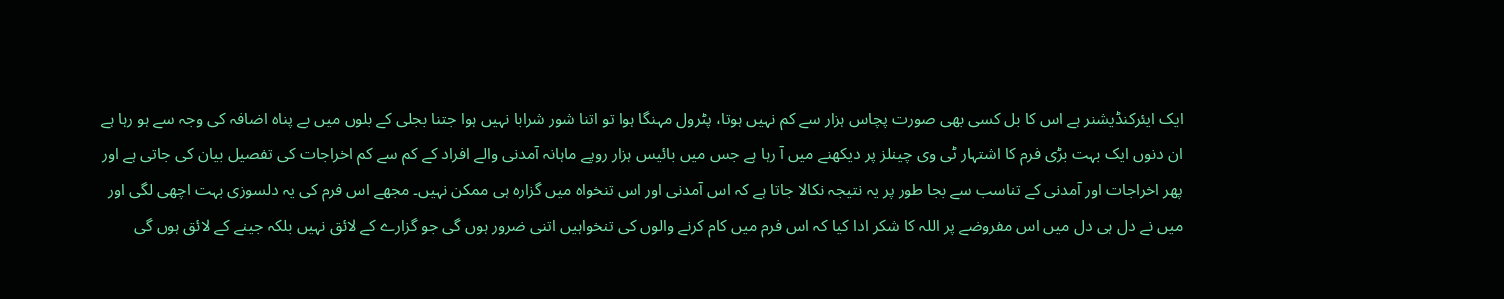ایک ایئرکنڈیشنر ہے اس کا بل کسی بھی صورت پچاس ہزار سے کم نہیں ہوتا، پٹرول مہنگا ہوا تو اتنا شور شرابا نہیں ہوا جتنا بجلی کے بلوں میں بے پناہ اضافہ کی وجہ سے ہو رہا ہے ان دنوں ایک بہت بڑی فرم کا اشتہار ٹی وی چینلز پر دیکھنے میں آ رہا ہے جس میں بائیس ہزار روپے ماہانہ آمدنی والے افراد کے کم سے کم اخراجات کی تفصیل بیان کی جاتی ہے اور پھر اخراجات اور آمدنی کے تناسب سے بجا طور پر یہ نتیجہ نکالا جاتا ہے کہ اس آمدنی اور اس تنخواہ میں گزارہ ہی ممکن نہیں۔ مجھے اس فرم کی یہ دلسوزی بہت اچھی لگی اور میں نے دل ہی دل میں اس مفروضے پر اللہ کا شکر ادا کیا کہ اس فرم میں کام کرنے والوں کی تنخواہیں اتنی ضرور ہوں گی جو گزارے کے لائق نہیں بلکہ جینے کے لائق ہوں گی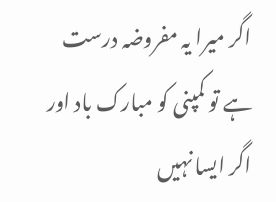اگر میرا یہ مفروضہ درست ہے تو کمپنی کو مبارک باد اور اگر ایسا نہیں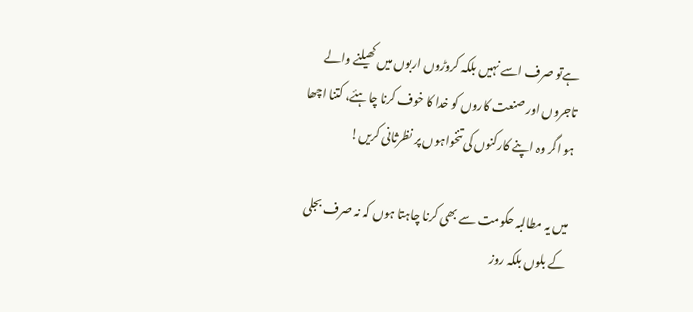ہےتو صرف اسے نہیں بلکہ کروڑوں اربوں میں کھیلنے والے تاجروں اور صنعت کاروں کو خدا کا خوف کرنا چاہئے، کتنا اچھا ہو اگر وہ اپنے کارکنوں کی تنخواہوں پر نظرثانی کریں!

میں یہ مطالبہ حکومت سے بھی کرنا چاہتا ہوں کہ نہ صرف بجلی کے بلوں بلکہ روز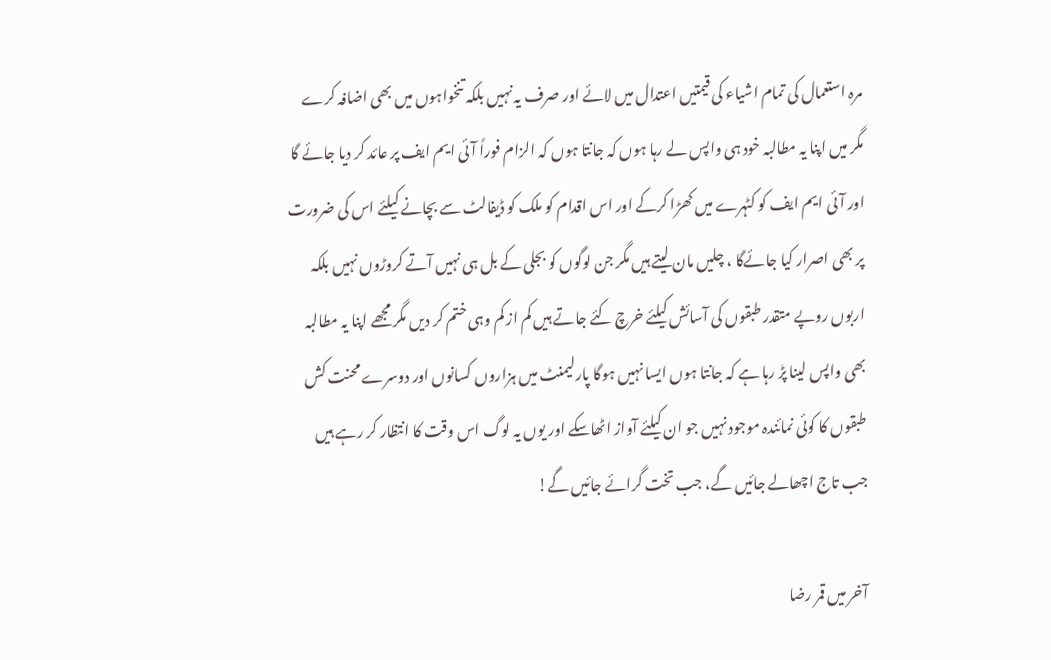مرہ استعمال کی تمام اشیاء کی قیمتیں اعتدال میں لائے اور صرف یہ نہیں بلکہ تنخواہوں میں بھی اضافہ کرے مگر میں اپنا یہ مطالبہ خود ہی واپس لے رہا ہوں کہ جانتا ہوں کہ الزام فوراً آئی ایم ایف پر عائد کر دیا جائے گا اور آئی ایم ایف کو کٹہرے میں کھڑا کرکے اور اس اقدام کو ملک کو ڈیفالٹ سے بچانے کیلئے اس کی ضرورت پر بھی اصرار کیا جائےگا ، چلیں مان لیتے ہیں مگر جن لوگوں کو بجلی کے بل ہی نہیں آتے کروڑوں نہیں بلکہ اربوں روپے متقدر طبقوں کی آسائش کیلئے خرچ کئے جاتے ہیں کم از کم وہی ختم کر دیں مگر مجھے اپنا یہ مطالبہ بھی واپس لینا پڑ رہا ہے کہ جانتا ہوں ایسا نہیں ہوگا پارلیمنٹ میں ہزاروں کسانوں اور دوسرے محنت کش طبقوں کا کوئی نمائندہ موجود نہیں جو ان کیلئے آواز اٹھاسکے اور یوں یہ لوگ اس وقت کا انتظار کر رہے ہیں جب تاج اچھالے جائیں گے، جب تخت گرائے جائیں گے!

آخر میں قمر رضا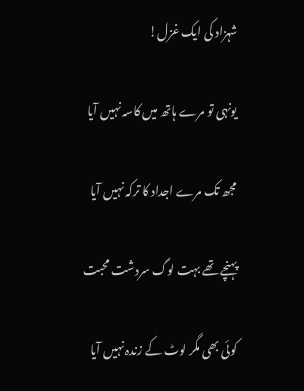شہزاد کی ایک غزل!

یونہی تو مرے ہاتھ میں کاسہ نہیں آیا

مجھ تک مرے اجداد کا ترکہ نہیں آیا

پہنچے تھے بہت لوگ سردشت محبت

کوئی بھی مگر لوٹ کے زندہ نہیں آیا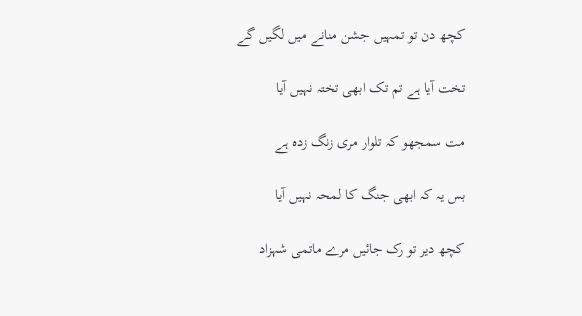کچھ دن تو تمہیں جشن منانے میں لگیں گے

تخت آیا ہے تم تک ابھی تختہ نہیں آیا

مت سمجھو کہ تلوار مری زنگ زدہ ہے

بس یہ کہ ابھی جنگ کا لمحہ نہیں آیا

کچھ دیر تو رک جائیں مرے ماتمی شہزاد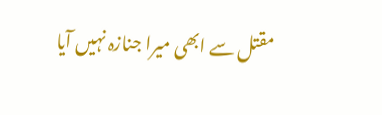مقتل سے ابھی میرا جنازہ نہیں آیا